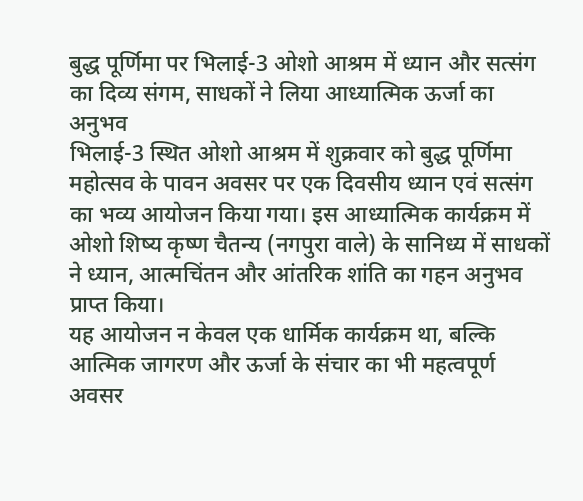बुद्ध पूर्णिमा पर भिलाई-3 ओशो आश्रम में ध्यान और सत्संग का दिव्य संगम, साधकों ने लिया आध्यात्मिक ऊर्जा का अनुभव
भिलाई-3 स्थित ओशो आश्रम में शुक्रवार को बुद्ध पूर्णिमा महोत्सव के पावन अवसर पर एक दिवसीय ध्यान एवं सत्संग का भव्य आयोजन किया गया। इस आध्यात्मिक कार्यक्रम में ओशो शिष्य कृष्ण चैतन्य (नगपुरा वाले) के सानिध्य में साधकों ने ध्यान, आत्मचिंतन और आंतरिक शांति का गहन अनुभव प्राप्त किया।
यह आयोजन न केवल एक धार्मिक कार्यक्रम था, बल्कि आत्मिक जागरण और ऊर्जा के संचार का भी महत्वपूर्ण अवसर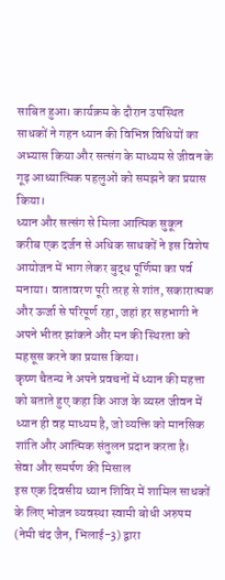साबित हुआ। कार्यक्रम के दौरान उपस्थित साधकों ने गहन ध्यान की विभिन्न विधियों का अभ्यास किया और सत्संग के माध्यम से जीवन के गूढ़ आध्यात्मिक पहलुओं को समझने का प्रयास किया।
ध्यान और सत्संग से मिला आत्मिक सुकून
करीब एक दर्जन से अधिक साधकों ने इस विशेष आयोजन में भाग लेकर बुद्ध पूर्णिमा का पर्व मनाया। वातावरण पूरी तरह से शांत, सकारात्मक और ऊर्जा से परिपूर्ण रहा, जहां हर सहभागी ने अपने भीतर झांकने और मन की स्थिरता को महसूस करने का प्रयास किया।
कृष्ण चैतन्य ने अपने प्रवचनों में ध्यान की महत्ता को बताते हुए कहा कि आज के व्यस्त जीवन में ध्यान ही वह माध्यम है, जो व्यक्ति को मानसिक शांति और आत्मिक संतुलन प्रदान करता है।
सेवा और समर्पण की मिसाल
इस एक दिवसीय ध्यान शिविर में शामिल साधकों के लिए भोजन व्यवस्था स्वामी बोधी अरुपम (नेमी चंद जैन, भिलाई-3) द्वारा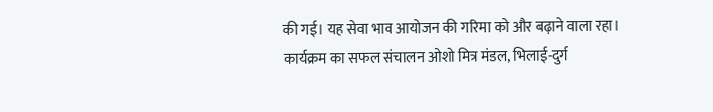की गई। यह सेवा भाव आयोजन की गरिमा को और बढ़ाने वाला रहा।
कार्यक्रम का सफल संचालन ओशो मित्र मंडल, भिलाई-दुर्ग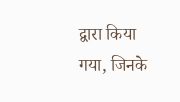द्वारा किया गया, जिनके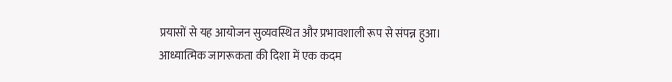प्रयासों से यह आयोजन सुव्यवस्थित और प्रभावशाली रूप से संपन्न हुआ।
आध्यात्मिक जागरूकता की दिशा में एक कदम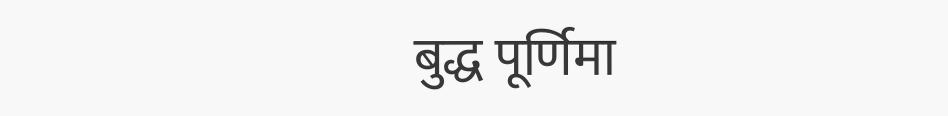बुद्ध पूर्णिमा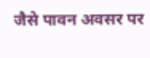जैसे पावन अवसर पर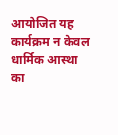आयोजित यह कार्यक्रम न केवल धार्मिक आस्था का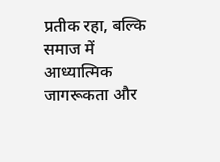प्रतीक रहा, बल्कि समाज में आध्यात्मिक जागरूकता और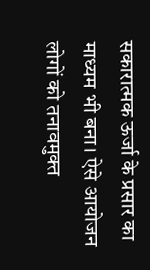सकारात्मक ऊर्जा के प्रसार का माध्यम भी बना। ऐसे आयोजन लोगों को तनावमुक्त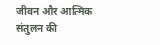जीवन और आत्मिक संतुलन की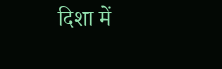दिशा में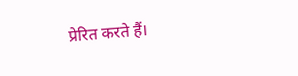प्रेरित करते हैं।